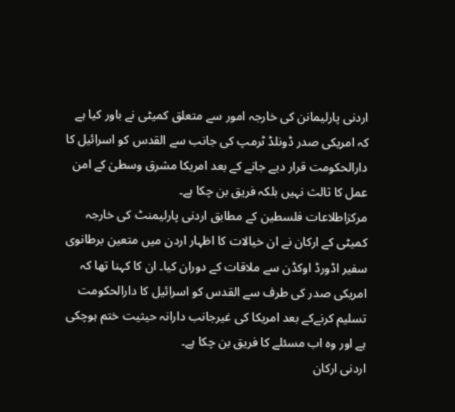اردنی پارلیمانن کی خارجہ امور سے متعلق کمیٹی نے باور کیا ہے کہ امریکی صدر ڈونلڈ ٹرمپ کی جانب سے القدس کو اسرائیل کا دارالحکومت قرار دیے جانے کے بعد امریکا مشرق وسطیٰ کے امن عمل کا ثالث نہیں بلکہ فریق بن چکا ہے۔
مرکزاطلاعات فلسطین کے مطابق اردنی پارلیمنٹ کی خارجہ کمیٹی کے ارکان نے ان خیالات کا اظہار اردن میں متعین برطانوی سفیر اڈورڈ اوکڈن سے ملاقات کے دوران کیا۔ ان کا کہنا تھا کہ امریکی صدر کی طرف سے القدس کو اسرائیل کا دارالحکومت تسلیم کرنےکے بعد امریکا کی غیرجانب دارانہ حیثیت ختم ہوچکی ہے اور وہ اب مسئلے کا فریق بن چکا ہے۔
اردنی ارکان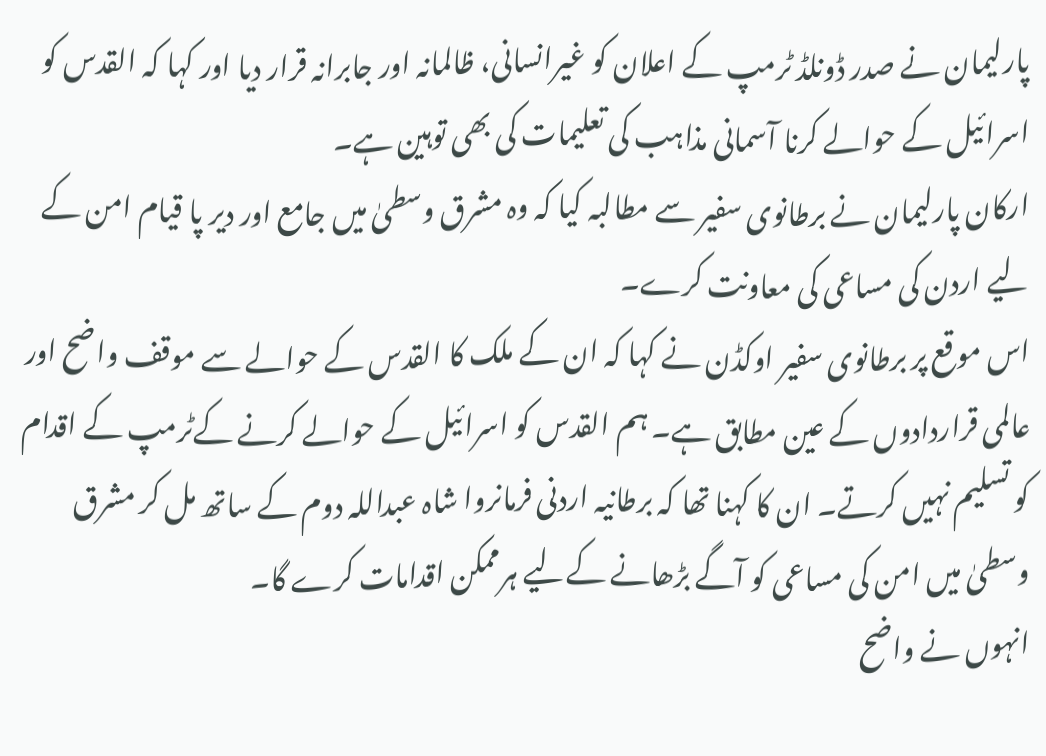پارلیمان نے صدر ڈونلڈ ٹرمپ کے اعلان کو غیرانسانی، ظالمانہ اور جابرانہ قرار دیا اور کہا کہ القدس کو اسرائیل کے حوالے کرنا آسمانی مذاہب کی تعلیمات کی بھی توہین ہے۔
ارکان پارلیمان نے برطانوی سفیر سے مطالبہ کیا کہ وہ مشرق وسطیٰ میں جامع اور دیر پا قیام امن کے لیے اردن کی مساعی کی معاونت کرے۔
اس موقع پر برطانوی سفیر اوکڈن نے کہا کہ ان کے ملک کا القدس کے حوالے سے موقف واضح اور عالمی قراردادوں کے عین مطابق ہے۔ ہم القدس کو اسرائیل کے حوالے کرنے کےٹرمپ کے اقدام کو تسلیم نہیں کرتے۔ ان کا کہنا تھا کہ برطانیہ اردنی فرمانروا شاہ عبداللہ دوم کے ساتھ مل کر مشرق وسطیٰ میں امن کی مساعی کو آگے بڑھانے کےلیے ہرممکن اقدامات کرے گا۔
انہوں نے واضح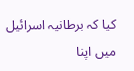کیا کہ برطانیہ اسرائیل میں اپنا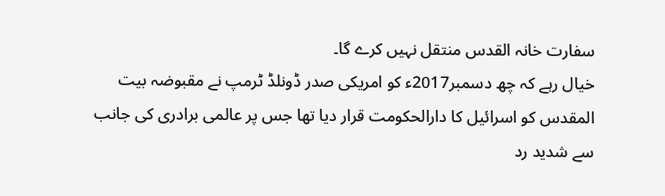سفارت خانہ القدس منتقل نہیں کرے گا۔
خیال رہے کہ چھ دسمبر2017ء کو امریکی صدر ڈونلڈ ٹرمپ نے مقبوضہ بیت المقدس کو اسرائیل کا دارالحکومت قرار دیا تھا جس پر عالمی برادری کی جانب سے شدید رد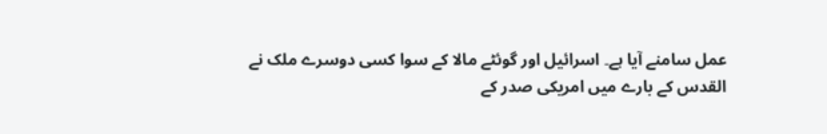عمل سامنے آیا ہے۔ اسرائیل اور گوئٹے مالا کے سوا کسی دوسرے ملک نے القدس کے بارے میں امریکی صدر کے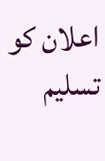اعلان کو تسلیم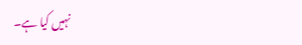نہیں کیا ہے۔